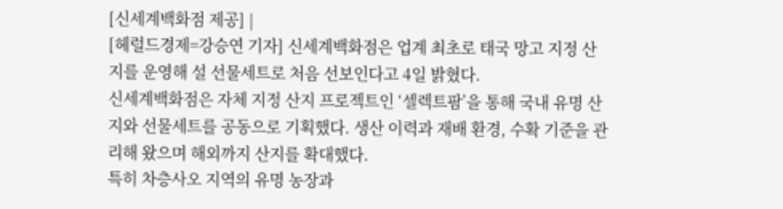[신세계백화점 제공] |
[헤럴드경제=강승연 기자] 신세계백화점은 업계 최초로 태국 망고 지정 산지를 운영해 설 선물세트로 처음 선보인다고 4일 밝혔다.
신세계백화점은 자체 지정 산지 프로젝트인 ‘셀렉트팜’을 통해 국내 유명 산지와 선물세트를 공동으로 기획했다. 생산 이력과 재배 환경, 수확 기준을 관리해 왔으며 해외까지 산지를 확대했다.
특히 차층사오 지역의 유명 농장과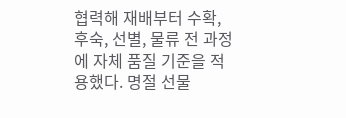협력해 재배부터 수확, 후숙, 선별, 물류 전 과정에 자체 품질 기준을 적용했다. 명절 선물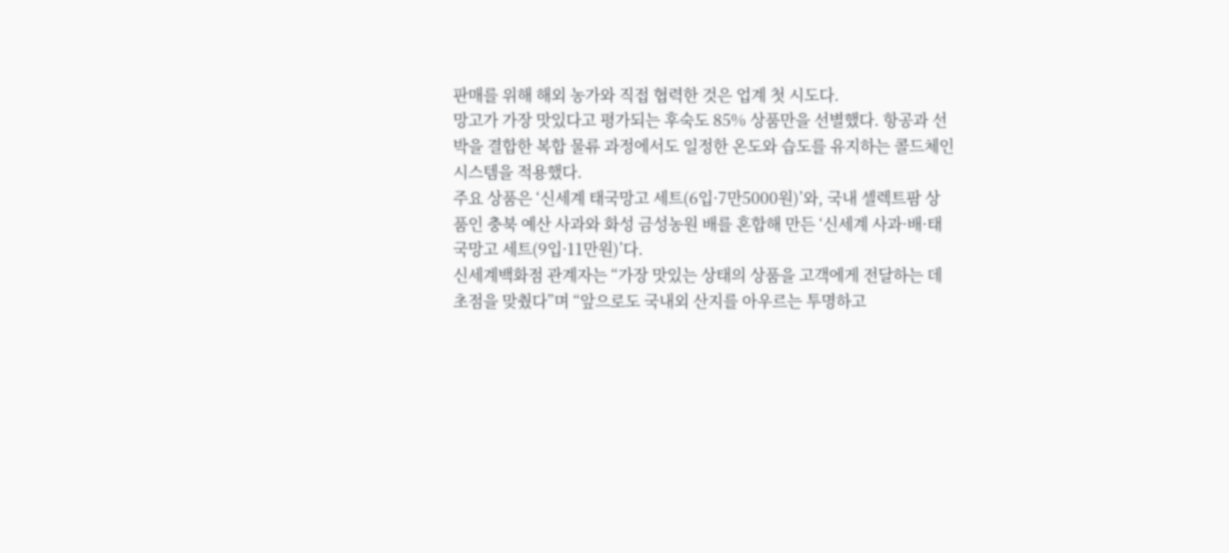판매를 위해 해외 농가와 직접 협력한 것은 업계 첫 시도다.
망고가 가장 맛있다고 평가되는 후숙도 85% 상품만을 선별했다. 항공과 선박을 결합한 복합 물류 과정에서도 일정한 온도와 습도를 유지하는 콜드체인 시스템을 적용했다.
주요 상품은 ‘신세계 태국망고 세트(6입·7만5000원)’와, 국내 셀렉트팜 상품인 충북 예산 사과와 화성 금성농원 배를 혼합해 만든 ‘신세계 사과·배·태국망고 세트(9입·11만원)’다.
신세계백화점 관계자는 “가장 맛있는 상태의 상품을 고객에게 전달하는 데 초점을 맞췄다”며 “앞으로도 국내외 산지를 아우르는 투명하고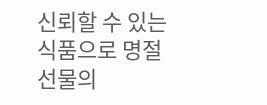신뢰할 수 있는 식품으로 명절 선물의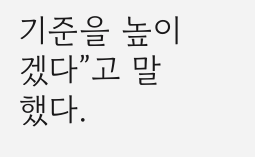기준을 높이겠다”고 말했다.